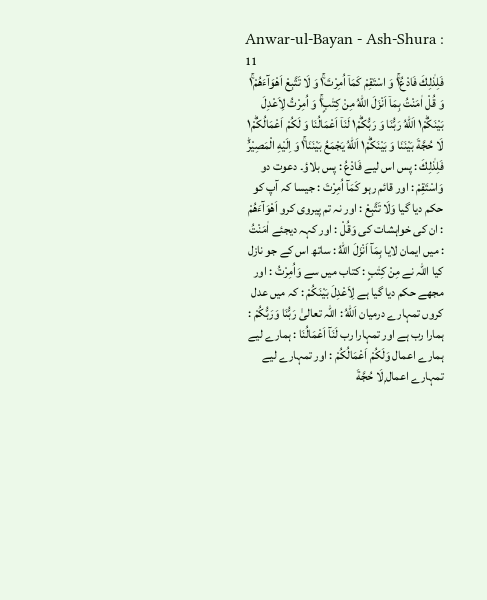Anwar-ul-Bayan - Ash-Shura : 11
فَلِذٰلِكَ فَادْعُ١ۚ وَ اسْتَقِمْ كَمَاۤ اُمِرْتَ١ۚ وَ لَا تَتَّبِعْ اَهْوَآءَهُمْ١ۚ وَ قُلْ اٰمَنْتُ بِمَاۤ اَنْزَلَ اللّٰهُ مِنْ كِتٰبٍ١ۚ وَ اُمِرْتُ لِاَعْدِلَ بَیْنَكُمْ١ؕ اَللّٰهُ رَبُّنَا وَ رَبُّكُمْ١ؕ لَنَاۤ اَعْمَالُنَا وَ لَكُمْ اَعْمَالُكُمْ١ؕ لَا حُجَّةَ بَیْنَنَا وَ بَیْنَكُمْ١ؕ اَللّٰهُ یَجْمَعُ بَیْنَنَا١ۚ وَ اِلَیْهِ الْمَصِیْرُؕ
فَلِذٰلِكَ : پس اس لیے فَادْعُ : پس بلاؤ۔ دعوت دو وَاسْتَقِمْ : اور قائم رہو كَمَآ اُمِرْتَ : جیسا کہ آپ کو حکم دیا گیا وَلَا تَتَّبِعْ : اور نہ تم پیروی کرو اَهْوَآءَهُمْ : ان کی خواہشات کی وَقُلْ : اور کہہ دیجئے اٰمَنْتُ : میں ایمان لایا بِمَآ اَنْزَلَ اللّٰهُ : ساتھ اس کے جو نازل کیا اللہ نے مِنْ كِتٰبٍ : کتاب میں سے وَاُمِرْتُ : اور مجھے حکم دیا گیا ہے لِاَعْدِلَ بَيْنَكُمْ : کہ میں عدل کروں تمہارے درمیان اَللّٰهُ : اللہ تعالیٰ رَبُّنَا وَرَبُّكُمْ : ہمارا رب ہے اور تمہارا رب لَنَآ اَعْمَالُنَا : ہمارے لیے ہمارے اعمال وَلَكُمْ اَعْمَالُكُمْ : اور تمہارے لیے تمہارے اعمال ۭلَا حُجَّةَ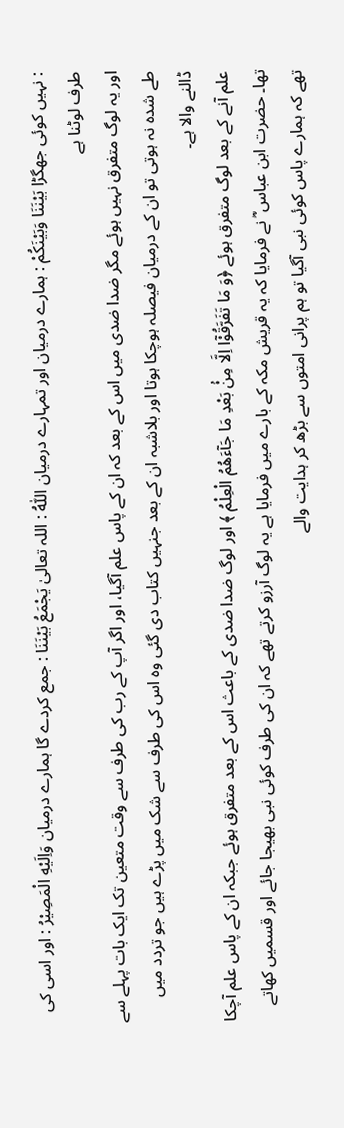: نہیں کوئی جھگڑا بَيْنَنَا وَبَيْنَكُمْ : ہمارے درمیان اور تمہارے درمیان اَللّٰهُ : اللہ تعالیٰ يَجْمَعُ بَيْنَنَا : جمع کردے گا ہمارے درمیان وَاِلَيْهِ الْمَصِيْرُ : اور اسی کی طرف لوٹنا ہے
اور یہ لوگ متفرق نہیں ہوئے مگر ضدا ضدی میں اس کے بعد کہ ان کے پاس علم آگیا، اور اگر آپ کے رب کی طرف سے وقت متعین تک ایک بات پہلے سے طے شدہ نہ ہوتی تو ان کے درمیان فیصلہ ہوچکا ہوتا اور بلاشبہ ان کے بعد جنہیں کتاب دی گئی وہ اس کی طرف سے شک میں پڑے ہیں جو تردد میں ڈالنے والا ہے۔
علم آنے کے بعد لوگ متفرق ہوئے ﴿وَ مَا تَفَرَّقُوْۤا اِلَّا مِنْۢ بَعْدِ مَا جَآءَهُمُ الْعِلْمُ ﴾ اور لوگ ضدا ضدی کے باعث اس کے بعد متفرق ہوئے جبکہ ان کے پاس علم آچکا تھا۔ حضرت ابن عباس ؓ نے فرمایا کہ یہ قریش مکہ کے بارے میں فرمایا ہے یہ لوگ آرزو کرتے تھے کہ ان کی طرف کوئی نبی بھیجا جائے اور قسمیں کھاتے تھے کہ ہمارے پاس کوئی نبی آگیا تو ہم پرانی امتوں سے بڑھ کر ہدایت والے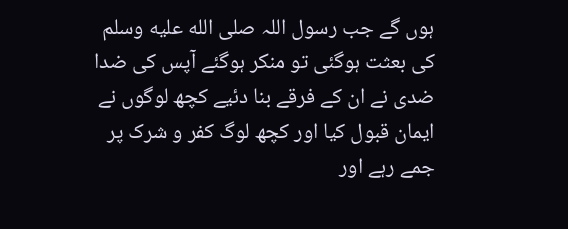ہوں گے جب رسول اللہ صلى الله عليه وسلم کی بعثت ہوگئی تو منکر ہوگئے آپس کی ضدا ضدی نے ان کے فرقے بنا دئیے کچھ لوگوں نے ایمان قبول کیا اور کچھ لوگ کفر و شرک پر جمے رہے اور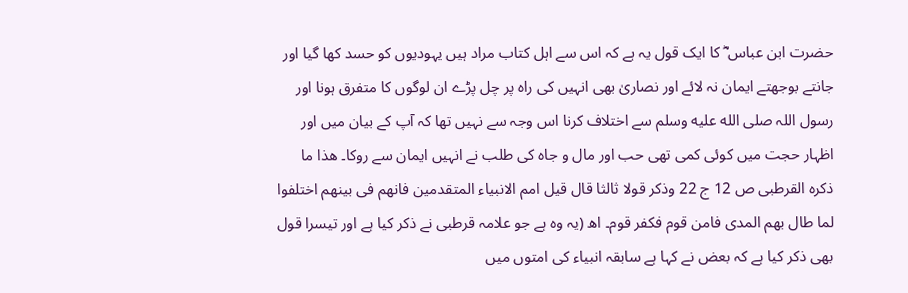حضرت ابن عباس ؓ کا ایک قول یہ ہے کہ اس سے اہل کتاب مراد ہیں یہودیوں کو حسد کھا گیا اور جانتے بوجھتے ایمان نہ لائے اور نصاریٰ بھی انہیں کی راہ پر چل پڑے ان لوگوں کا متفرق ہونا اور رسول اللہ صلى الله عليه وسلم سے اختلاف کرنا اس وجہ سے نہیں تھا کہ آپ کے بیان میں اور اظہار حجت میں کوئی کمی تھی حب اور مال و جاہ کی طلب نے انہیں ایمان سے روکا۔ ھذا ما ذکرہ القرطبی ص 12 ج 22 وذکر قولا ثالثا قال قیل امم الانبیاء المتقدمین فانھم فی بینھم اختلفوا لما طال بھم المدی فامن قوم فکفر قوم۔ اھ (یہ وہ ہے جو علامہ قرطبی نے ذکر کیا ہے اور تیسرا قول بھی ذکر کیا ہے کہ بعض نے کہا ہے سابقہ انبیاء کی امتوں میں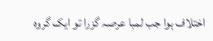اختلاف ہوا جب لمبا عرصہ گزرا تو ایک گروہ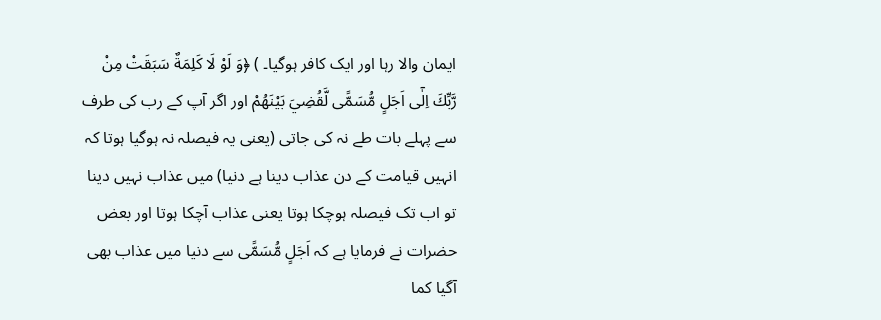ایمان والا رہا اور ایک کافر ہوگیا۔ ) ﴿وَ لَوْ لَا كَلِمَةٌ سَبَقَتْ مِنْ رَّبِّكَ اِلٰۤى اَجَلٍ مُّسَمًّى لَّقُضِيَ بَيْنَهُمْ اور اگر آپ کے رب کی طرف سے پہلے بات طے نہ کی جاتی (یعنی یہ فیصلہ نہ ہوگیا ہوتا کہ انہیں قیامت کے دن عذاب دینا ہے دنیا) میں عذاب نہیں دینا تو اب تک فیصلہ ہوچکا ہوتا یعنی عذاب آچکا ہوتا اور بعض حضرات نے فرمایا ہے کہ اَجَلٍ مُّسَمًّى سے دنیا میں عذاب بھی آگیا کما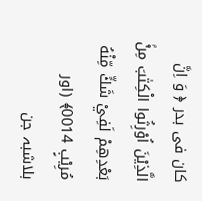کان فی بدر ﴿ وَ اِنَّ الَّذِيْنَ اُوْرِثُوا الْكِتٰبَ مِنْۢ بَعْدِهِمْ لَفِيْ شَكٍّ مِّنْهُ مُرِيْبٍ 0014﴾ (اور بلاشبہ جن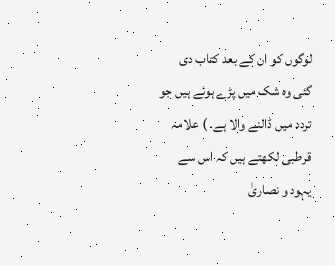لوگوں کو ان کے بعد کتاب دی گئی وہ شک میں پڑے ہوئے ہیں جو تردد میں ڈالنے والا ہے۔ ) علامہ قرطبی لکھتے ہیں کہ اس سے یہود و نصاریٰ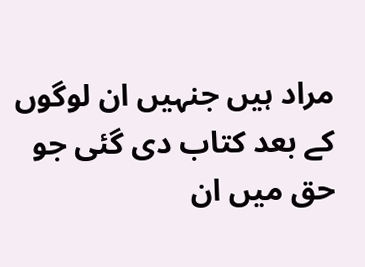مراد ہیں جنہیں ان لوگوں کے بعد کتاب دی گئی جو حق میں ان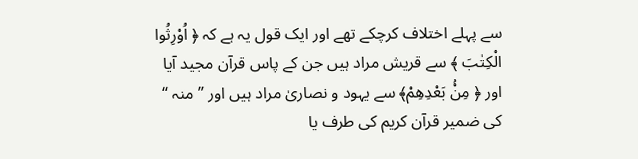سے پہلے اختلاف کرچکے تھے اور ایک قول یہ ہے کہ ﴿ اُوْرِثُوا الْكِتٰبَ ﴾ سے قریش مراد ہیں جن کے پاس قرآن مجید آیا اور ﴿ مِنْۢ بَعْدِهِمْ﴾ سے یہود و نصاریٰ مراد ہیں اور ” منہ “ کی ضمیر قرآن کریم کی طرف یا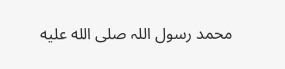محمد رسول اللہ صلى الله عليه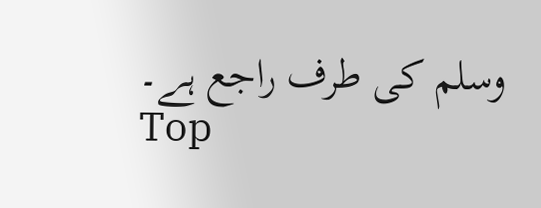وسلم کی طرف راجع ہے۔
Top